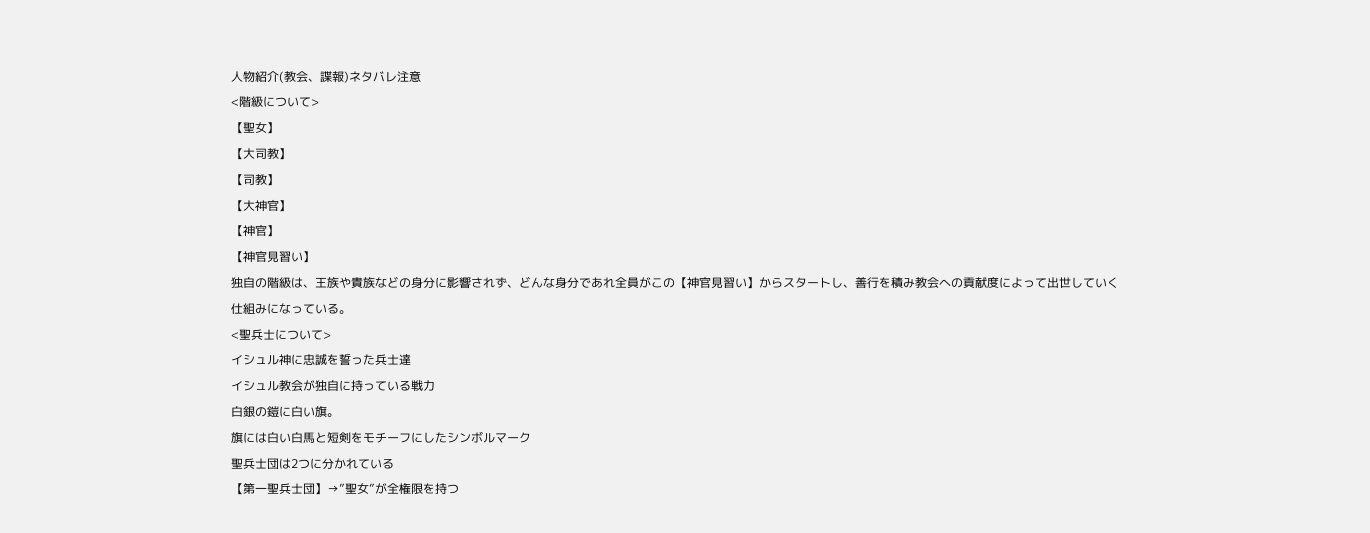人物紹介(教会、諜報)ネタバレ注意
<階級について>
【聖女】
【大司教】
【司教】
【大神官】
【神官】
【神官見習い】
独自の階級は、王族や貴族などの身分に影響されず、どんな身分であれ全員がこの【神官見習い】からスタートし、善行を積み教会への貢献度によって出世していく仕組みになっている。
<聖兵士について>
イシュル神に忠誠を誓った兵士達
イシュル教会が独自に持っている戦力
白銀の鎧に白い旗。
旗には白い白馬と短剣をモチーフにしたシンボルマーク
聖兵士団は2つに分かれている
【第一聖兵士団】→”聖女”が全権限を持つ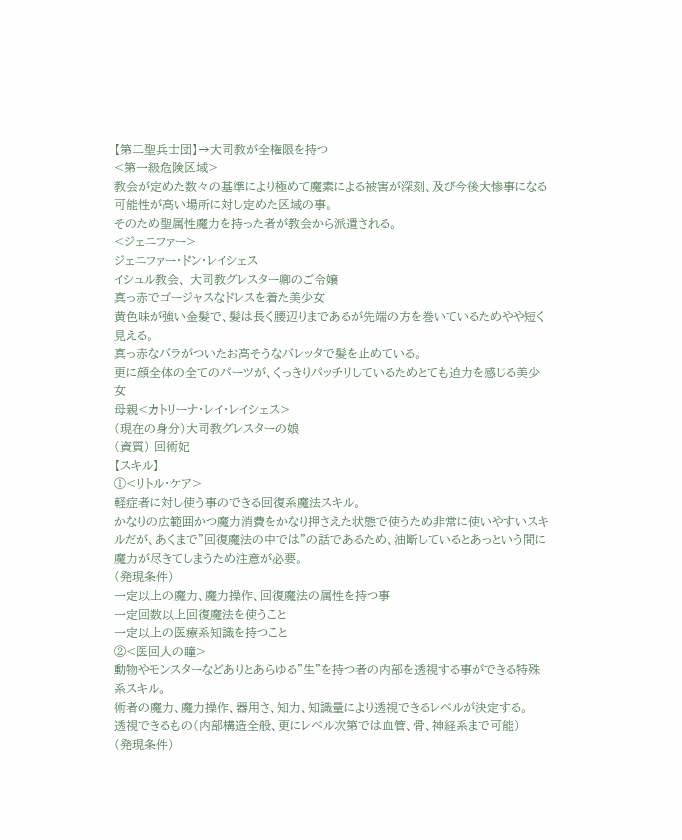【第二聖兵士団】→大司教が全権限を持つ
<第一級危険区域>
教会が定めた数々の基準により極めて魔素による被害が深刻、及び今後大惨事になる可能性が高い場所に対し定めた区域の事。
そのため聖属性魔力を持った者が教会から派遣される。
<ジェニファー>
ジェニファー・ドン・レイシェス
イシュル教会、 大司教グレスター卿のご令嬢
真っ赤でゴージャスなドレスを着た美少女
黄色味が強い金髪で、髪は長く腰辺りまであるが先端の方を巻いているためやや短く見える。
真っ赤なバラがついたお高そうなバレッタで髪を止めている。
更に顔全体の全てのパーツが、くっきりパッチリしているためとても迫力を感じる美少女
母親<カトリーナ・レイ・レイシェス>
(現在の身分)大司教グレスターの娘
(資質) 回術妃
【スキル】
①<リトル・ケア>
軽症者に対し使う事のできる回復系魔法スキル。
かなりの広範囲かつ魔力消費をかなり押さえた状態で使うため非常に使いやすいスキルだが、あくまで”回復魔法の中では”の話であるため、油断しているとあっという間に魔力が尽きてしまうため注意が必要。
(発現条件)
一定以上の魔力、魔力操作、回復魔法の属性を持つ事
一定回数以上回復魔法を使うこと
一定以上の医療系知識を持つこと
②<医回人の瞳>
動物やモンスターなどありとあらゆる”生”を持つ者の内部を透視する事ができる特殊系スキル。
術者の魔力、魔力操作、器用さ、知力、知識量により透視できるレベルが決定する。
透視できるもの(内部構造全般、更にレベル次第では血管、骨、神経系まで可能)
(発現条件)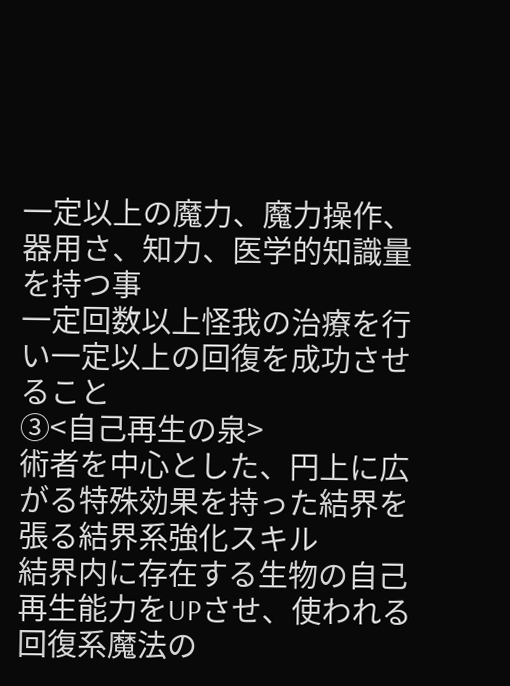一定以上の魔力、魔力操作、器用さ、知力、医学的知識量を持つ事
一定回数以上怪我の治療を行い一定以上の回復を成功させること
③<自己再生の泉>
術者を中心とした、円上に広がる特殊効果を持った結界を張る結界系強化スキル
結界内に存在する生物の自己再生能力をUPさせ、使われる回復系魔法の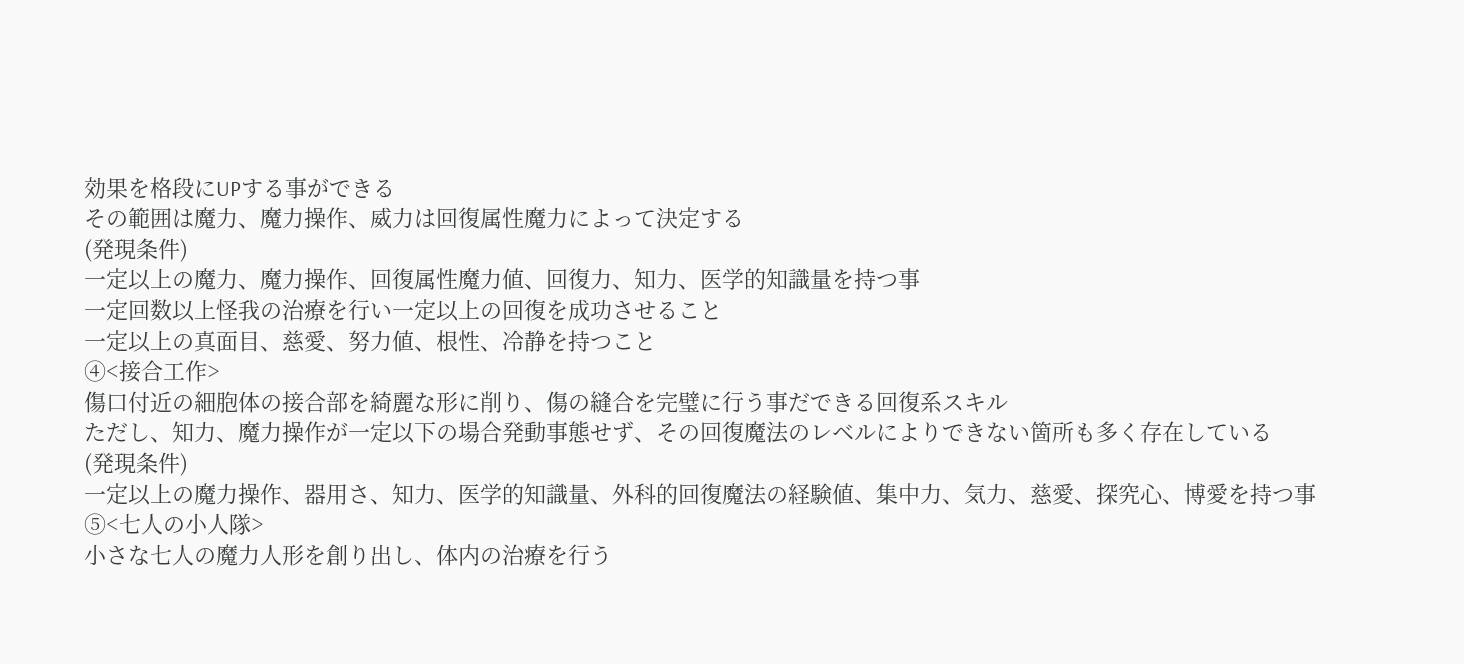効果を格段にUPする事ができる
その範囲は魔力、魔力操作、威力は回復属性魔力によって決定する
(発現条件)
一定以上の魔力、魔力操作、回復属性魔力値、回復力、知力、医学的知識量を持つ事
一定回数以上怪我の治療を行い一定以上の回復を成功させること
一定以上の真面目、慈愛、努力値、根性、冷静を持つこと
④<接合工作>
傷口付近の細胞体の接合部を綺麗な形に削り、傷の縫合を完璧に行う事だできる回復系スキル
ただし、知力、魔力操作が一定以下の場合発動事態せず、その回復魔法のレベルによりできない箇所も多く存在している
(発現条件)
一定以上の魔力操作、器用さ、知力、医学的知識量、外科的回復魔法の経験値、集中力、気力、慈愛、探究心、博愛を持つ事
⑤<七人の小人隊>
小さな七人の魔力人形を創り出し、体内の治療を行う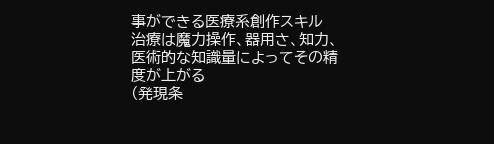事ができる医療系創作スキル
治療は魔力操作、器用さ、知力、医術的な知識量によってその精度が上がる
(発現条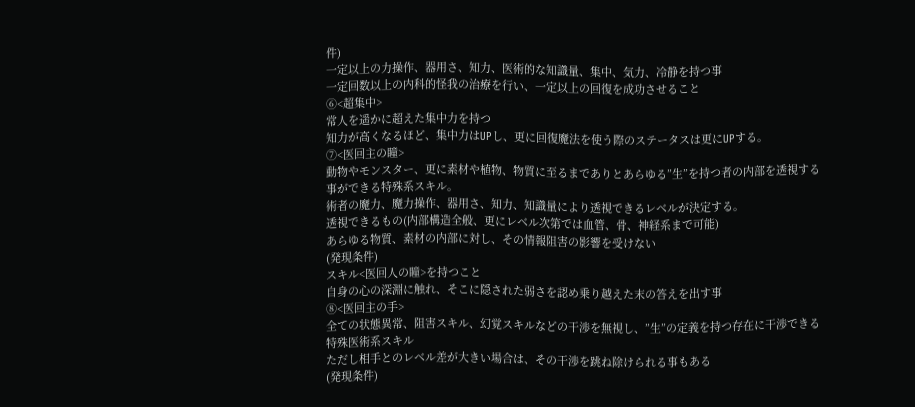件)
一定以上の力操作、器用さ、知力、医術的な知識量、集中、気力、冷静を持つ事
一定回数以上の内科的怪我の治療を行い、一定以上の回復を成功させること
⑥<超集中>
常人を遥かに超えた集中力を持つ
知力が高くなるほど、集中力はUPし、更に回復魔法を使う際のステータスは更にUPする。
⑦<医回主の瞳>
動物やモンスター、更に素材や植物、物質に至るまでありとあらゆる”生”を持つ者の内部を透視する事ができる特殊系スキル。
術者の魔力、魔力操作、器用さ、知力、知識量により透視できるレベルが決定する。
透視できるもの(内部構造全般、更にレベル次第では血管、骨、神経系まで可能)
あらゆる物質、素材の内部に対し、その情報阻害の影響を受けない
(発現条件)
スキル<医回人の瞳>を持つこと
自身の心の深淵に触れ、そこに隠された弱さを認め乗り越えた末の答えを出す事
⑧<医回主の手>
全ての状態異常、阻害スキル、幻覚スキルなどの干渉を無視し、”生”の定義を持つ存在に干渉できる特殊医術系スキル
ただし相手とのレベル差が大きい場合は、その干渉を跳ね除けられる事もある
(発現条件)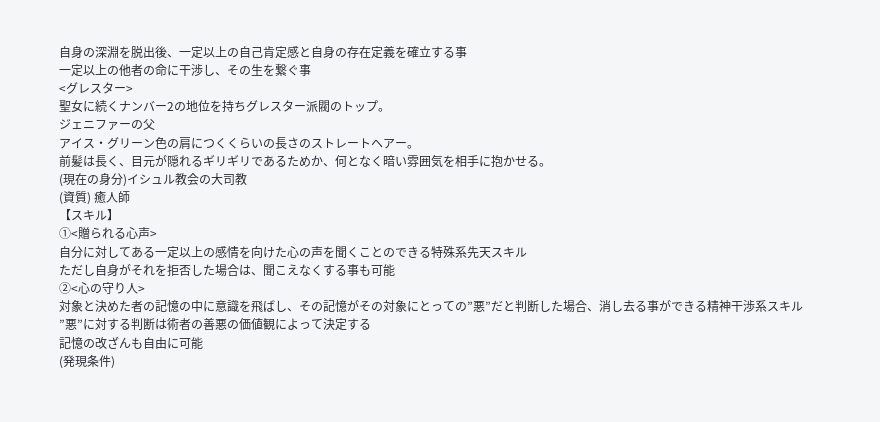自身の深淵を脱出後、一定以上の自己肯定感と自身の存在定義を確立する事
一定以上の他者の命に干渉し、その生を繋ぐ事
<グレスター>
聖女に続くナンバー2の地位を持ちグレスター派閥のトップ。
ジェニファーの父
アイス・グリーン色の肩につくくらいの長さのストレートヘアー。
前髪は長く、目元が隠れるギリギリであるためか、何となく暗い雰囲気を相手に抱かせる。
(現在の身分)イシュル教会の大司教
(資質) 癒人師
【スキル】
①<贈られる心声>
自分に対してある一定以上の感情を向けた心の声を聞くことのできる特殊系先天スキル
ただし自身がそれを拒否した場合は、聞こえなくする事も可能
②<心の守り人>
対象と決めた者の記憶の中に意識を飛ばし、その記憶がその対象にとっての”悪”だと判断した場合、消し去る事ができる精神干渉系スキル
”悪”に対する判断は術者の善悪の価値観によって決定する
記憶の改ざんも自由に可能
(発現条件)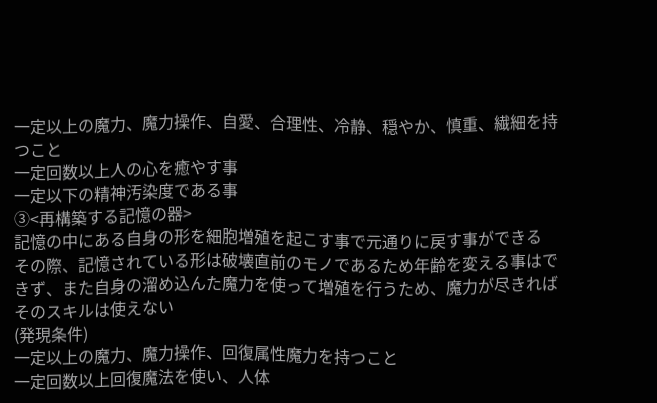一定以上の魔力、魔力操作、自愛、合理性、冷静、穏やか、慎重、繊細を持つこと
一定回数以上人の心を癒やす事
一定以下の精神汚染度である事
③<再構築する記憶の器>
記憶の中にある自身の形を細胞増殖を起こす事で元通りに戻す事ができる
その際、記憶されている形は破壊直前のモノであるため年齢を変える事はできず、また自身の溜め込んた魔力を使って増殖を行うため、魔力が尽きればそのスキルは使えない
(発現条件)
一定以上の魔力、魔力操作、回復属性魔力を持つこと
一定回数以上回復魔法を使い、人体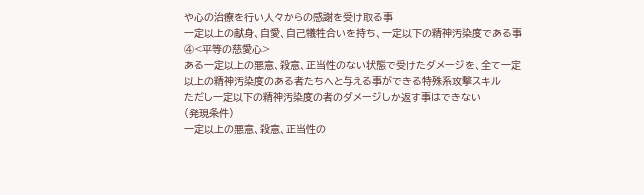や心の治療を行い人々からの感謝を受け取る事
一定以上の献身、自愛、自己犠牲合いを持ち、一定以下の精神汚染度である事
④<平等の慈愛心>
ある一定以上の悪意、殺意、正当性のない状態で受けたダメージを、全て一定以上の精神汚染度のある者たちへと与える事ができる特殊系攻撃スキル
ただし一定以下の精神汚染度の者のダメージしか返す事はできない
(発現条件)
一定以上の悪意、殺意、正当性の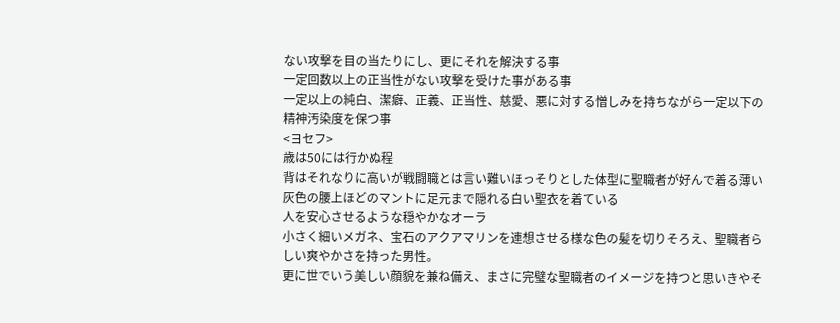ない攻撃を目の当たりにし、更にそれを解決する事
一定回数以上の正当性がない攻撃を受けた事がある事
一定以上の純白、潔癖、正義、正当性、慈愛、悪に対する憎しみを持ちながら一定以下の精神汚染度を保つ事
<ヨセフ>
歳は50には行かぬ程
背はそれなりに高いが戦闘職とは言い難いほっそりとした体型に聖職者が好んで着る薄い灰色の腰上ほどのマントに足元まで隠れる白い聖衣を着ている
人を安心させるような穏やかなオーラ
小さく細いメガネ、宝石のアクアマリンを連想させる様な色の髪を切りそろえ、聖職者らしい爽やかさを持った男性。
更に世でいう美しい顔貌を兼ね備え、まさに完璧な聖職者のイメージを持つと思いきやそ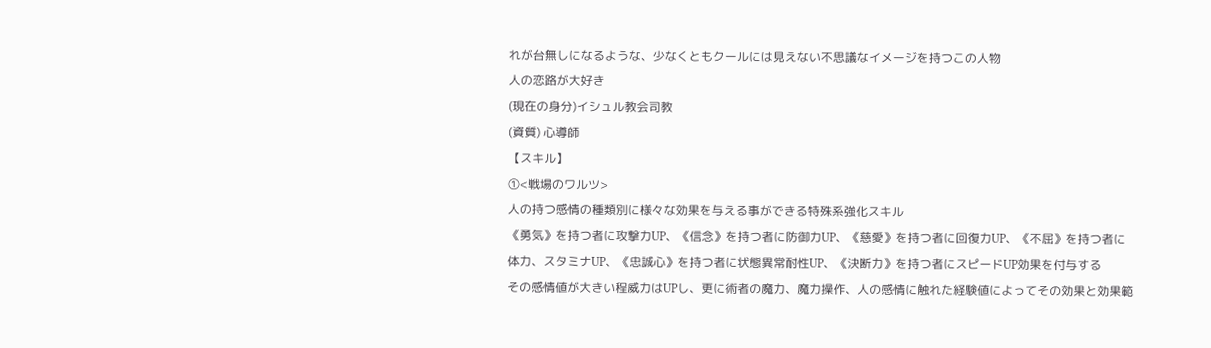れが台無しになるような、少なくともクールには見えない不思議なイメージを持つこの人物
人の恋路が大好き
(現在の身分)イシュル教会司教
(資質) 心導師
【スキル】
①<戦場のワルツ>
人の持つ感情の種類別に様々な効果を与える事ができる特殊系強化スキル
《勇気》を持つ者に攻撃力UP、《信念》を持つ者に防御力UP、《慈愛》を持つ者に回復力UP、《不屈》を持つ者に体力、スタミナUP、《忠誠心》を持つ者に状態異常耐性UP、《決断力》を持つ者にスピードUP効果を付与する
その感情値が大きい程威力はUPし、更に術者の魔力、魔力操作、人の感情に触れた経験値によってその効果と効果範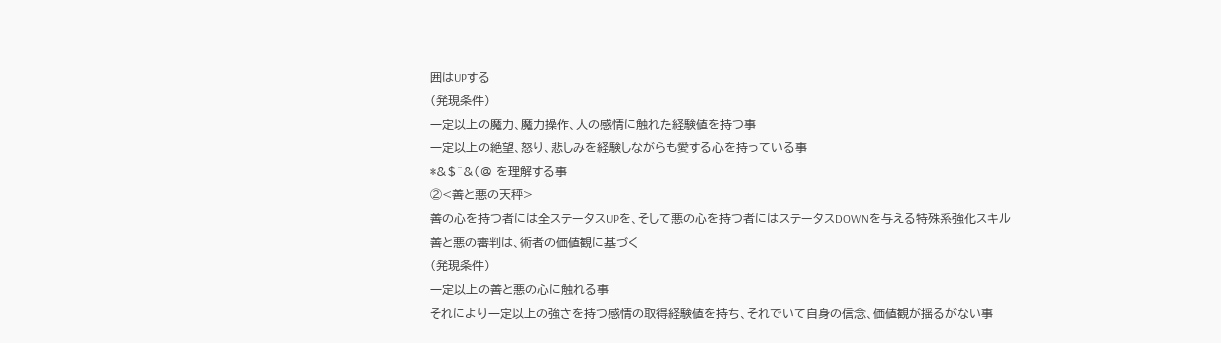囲はUPする
(発現条件)
一定以上の魔力、魔力操作、人の感情に触れた経験値を持つ事
一定以上の絶望、怒り、悲しみを経験しながらも愛する心を持っている事
*&$^&(@ を理解する事
②<善と悪の天秤>
善の心を持つ者には全ステータスUPを、そして悪の心を持つ者にはステータスDOWNを与える特殊系強化スキル
善と悪の審判は、術者の価値観に基づく
(発現条件)
一定以上の善と悪の心に触れる事
それにより一定以上の強さを持つ感情の取得経験値を持ち、それでいて自身の信念、価値観が揺るがない事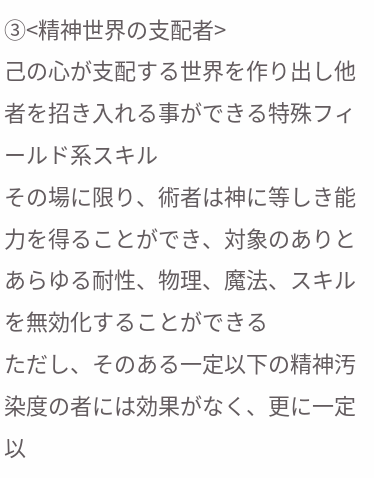③<精神世界の支配者>
己の心が支配する世界を作り出し他者を招き入れる事ができる特殊フィールド系スキル
その場に限り、術者は神に等しき能力を得ることができ、対象のありとあらゆる耐性、物理、魔法、スキルを無効化することができる
ただし、そのある一定以下の精神汚染度の者には効果がなく、更に一定以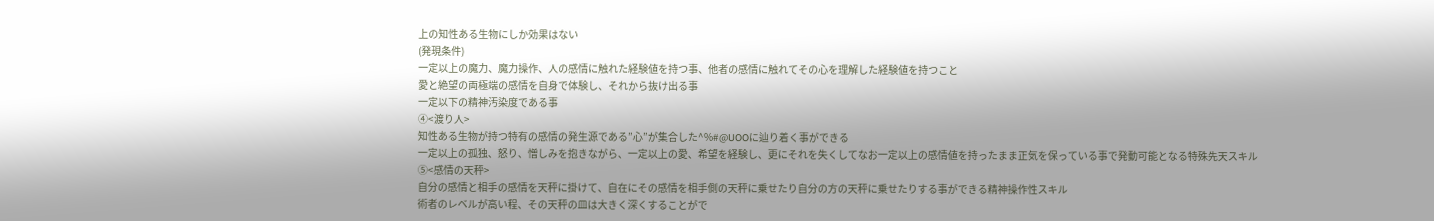上の知性ある生物にしか効果はない
(発現条件)
一定以上の魔力、魔力操作、人の感情に触れた経験値を持つ事、他者の感情に触れてその心を理解した経験値を持つこと
愛と絶望の両極端の感情を自身で体験し、それから抜け出る事
一定以下の精神汚染度である事
④<渡り人>
知性ある生物が持つ特有の感情の発生源である”心”が集合した^%#@UOOに辿り着く事ができる
一定以上の孤独、怒り、憎しみを抱きながら、一定以上の愛、希望を経験し、更にそれを失くしてなお一定以上の感情値を持ったまま正気を保っている事で発動可能となる特殊先天スキル
⑤<感情の天秤>
自分の感情と相手の感情を天秤に掛けて、自在にその感情を相手側の天秤に乗せたり自分の方の天秤に乗せたりする事ができる精神操作性スキル
術者のレベルが高い程、その天秤の皿は大きく深くすることがで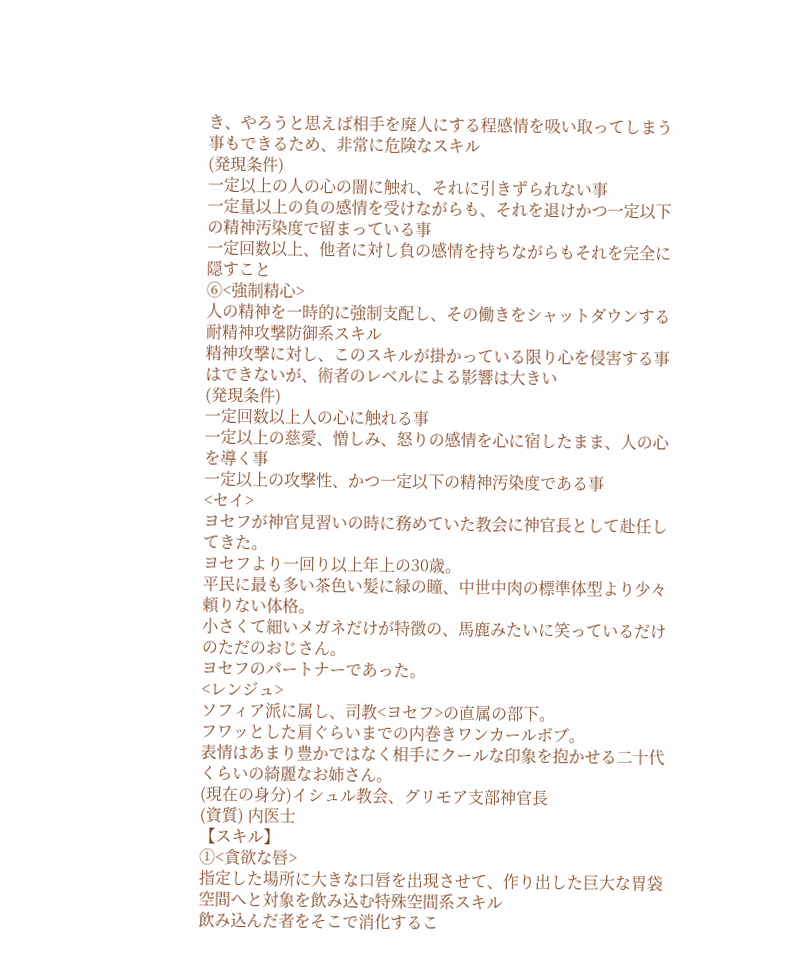き、やろうと思えば相手を廃人にする程感情を吸い取ってしまう事もできるため、非常に危険なスキル
(発現条件)
一定以上の人の心の闇に触れ、それに引きずられない事
一定量以上の負の感情を受けながらも、それを退けかつ一定以下の精神汚染度で留まっている事
一定回数以上、他者に対し負の感情を持ちながらもそれを完全に隠すこと
⑥<強制精心>
人の精神を一時的に強制支配し、その働きをシャットダウンする耐精神攻撃防御系スキル
精神攻撃に対し、このスキルが掛かっている限り心を侵害する事はできないが、術者のレベルによる影響は大きい
(発現条件)
一定回数以上人の心に触れる事
一定以上の慈愛、憎しみ、怒りの感情を心に宿したまま、人の心を導く事
一定以上の攻撃性、かつ一定以下の精神汚染度である事
<セイ>
ヨセフが神官見習いの時に務めていた教会に神官長として赴任してきた。
ヨセフより一回り以上年上の30歳。
平民に最も多い茶色い髪に緑の瞳、中世中肉の標準体型より少々頼りない体格。
小さくて細いメガネだけが特徴の、馬鹿みたいに笑っているだけのただのおじさん。
ヨセフのパートナーであった。
<レンジュ>
ソフィア派に属し、司教<ヨセフ>の直属の部下。
フワッとした肩ぐらいまでの内巻きワンカールボブ。
表情はあまり豊かではなく相手にクールな印象を抱かせる二十代くらいの綺麗なお姉さん。
(現在の身分)イシュル教会、グリモア支部神官長
(資質) 内医士
【スキル】
①<貪欲な唇>
指定した場所に大きな口唇を出現させて、作り出した巨大な胃袋空間へと対象を飲み込む特殊空間系スキル
飲み込んだ者をそこで消化するこ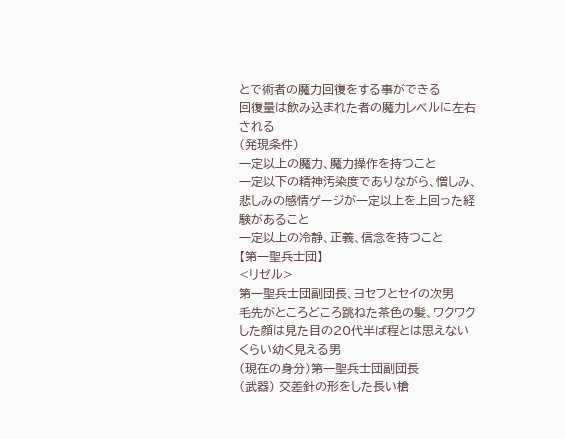とで術者の魔力回復をする事ができる
回復量は飲み込まれた者の魔力レベルに左右される
(発現条件)
一定以上の魔力、魔力操作を持つこと
一定以下の精神汚染度でありながら、憎しみ、悲しみの感情ゲージが一定以上を上回った経験があること
一定以上の冷静、正義、信念を持つこと
【第一聖兵士団】
<リゼル>
第一聖兵士団副団長、ヨセフとセイの次男
毛先がところどころ跳ねた茶色の髪、ワクワクした顔は見た目の20代半ば程とは思えないくらい幼く見える男
(現在の身分)第一聖兵士団副団長
(武器) 交差針の形をした長い槍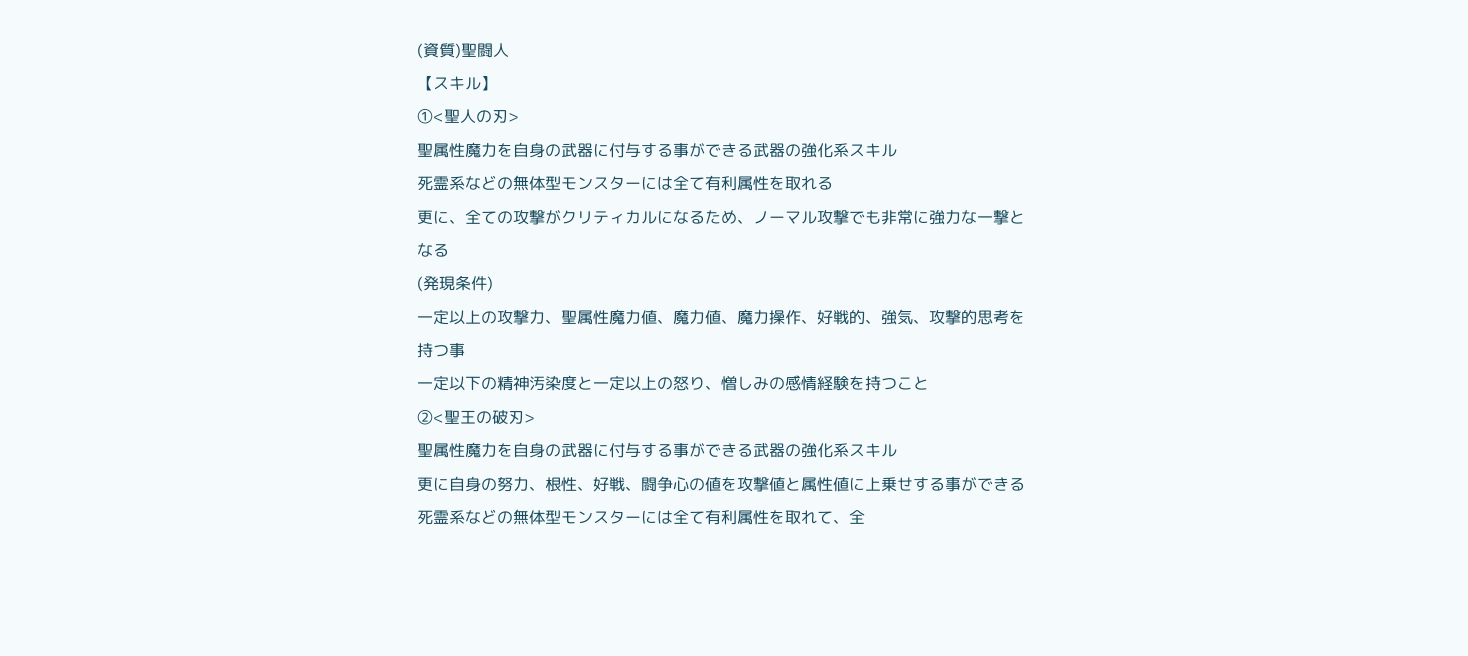(資質)聖闘人
【スキル】
①<聖人の刃>
聖属性魔力を自身の武器に付与する事ができる武器の強化系スキル
死霊系などの無体型モンスターには全て有利属性を取れる
更に、全ての攻撃がクリティカルになるため、ノーマル攻撃でも非常に強力な一撃となる
(発現条件)
一定以上の攻撃力、聖属性魔力値、魔力値、魔力操作、好戦的、強気、攻撃的思考を持つ事
一定以下の精神汚染度と一定以上の怒り、憎しみの感情経験を持つこと
②<聖王の破刃>
聖属性魔力を自身の武器に付与する事ができる武器の強化系スキル
更に自身の努力、根性、好戦、闘争心の値を攻撃値と属性値に上乗せする事ができる
死霊系などの無体型モンスターには全て有利属性を取れて、全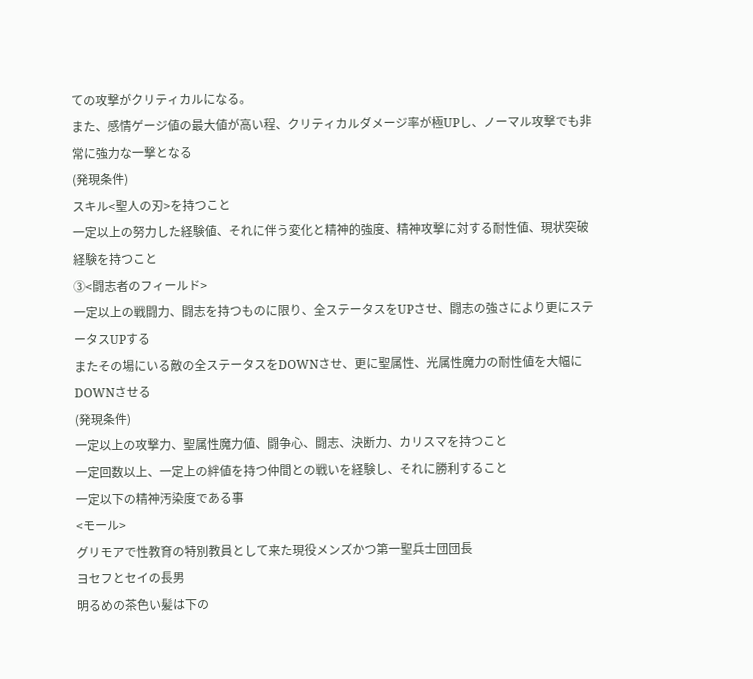ての攻撃がクリティカルになる。
また、感情ゲージ値の最大値が高い程、クリティカルダメージ率が極UPし、ノーマル攻撃でも非常に強力な一撃となる
(発現条件)
スキル<聖人の刃>を持つこと
一定以上の努力した経験値、それに伴う変化と精神的強度、精神攻撃に対する耐性値、現状突破経験を持つこと
③<闘志者のフィールド>
一定以上の戦闘力、闘志を持つものに限り、全ステータスをUPさせ、闘志の強さにより更にステータスUPする
またその場にいる敵の全ステータスをDOWNさせ、更に聖属性、光属性魔力の耐性値を大幅にDOWNさせる
(発現条件)
一定以上の攻撃力、聖属性魔力値、闘争心、闘志、決断力、カリスマを持つこと
一定回数以上、一定上の絆値を持つ仲間との戦いを経験し、それに勝利すること
一定以下の精神汚染度である事
<モール>
グリモアで性教育の特別教員として来た現役メンズかつ第一聖兵士団団長
ヨセフとセイの長男
明るめの茶色い髪は下の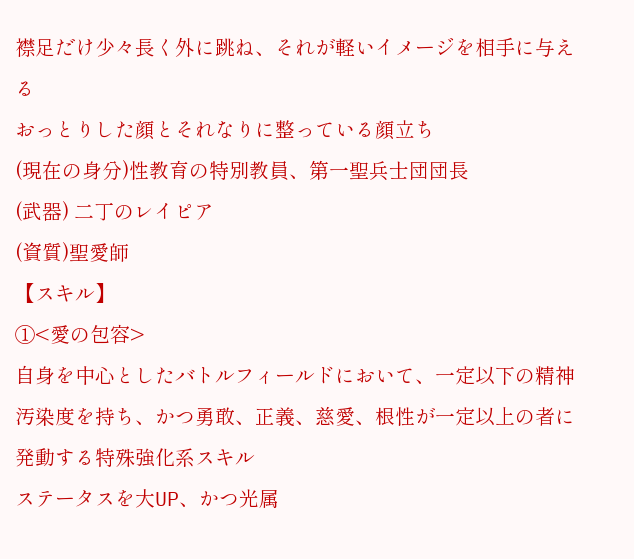襟足だけ少々長く外に跳ね、それが軽いイメージを相手に与える
おっとりした顔とそれなりに整っている顔立ち
(現在の身分)性教育の特別教員、第一聖兵士団団長
(武器) 二丁のレイピア
(資質)聖愛師
【スキル】
①<愛の包容>
自身を中心としたバトルフィールドにおいて、一定以下の精神汚染度を持ち、かつ勇敢、正義、慈愛、根性が一定以上の者に発動する特殊強化系スキル
ステータスを大UP、かつ光属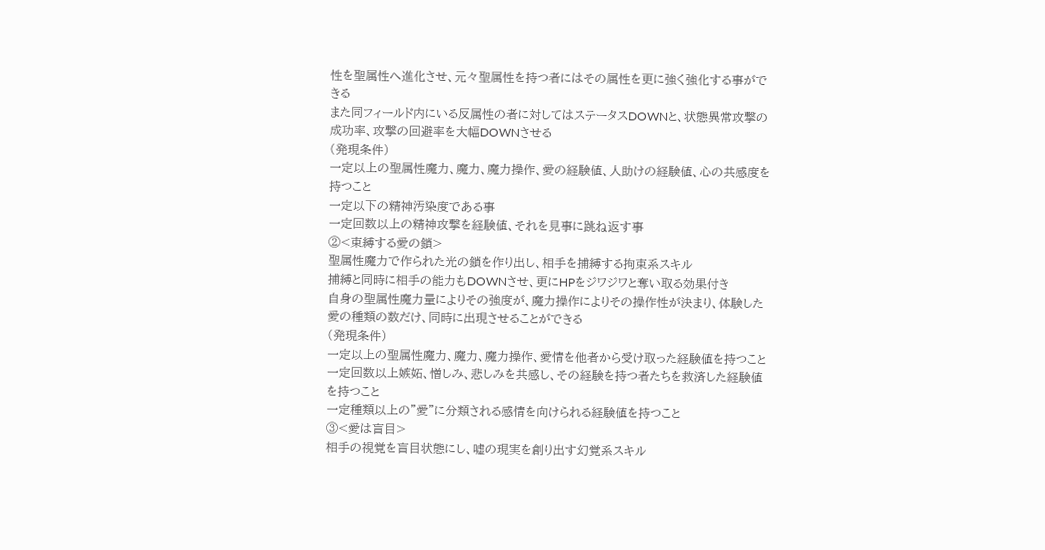性を聖属性へ進化させ、元々聖属性を持つ者にはその属性を更に強く強化する事ができる
また同フィールド内にいる反属性の者に対してはステータスDOWNと、状態異常攻撃の成功率、攻撃の回避率を大幅DOWNさせる
(発現条件)
一定以上の聖属性魔力、魔力、魔力操作、愛の経験値、人助けの経験値、心の共感度を持つこと
一定以下の精神汚染度である事
一定回数以上の精神攻撃を経験値、それを見事に跳ね返す事
②<束縛する愛の鎖>
聖属性魔力で作られた光の鎖を作り出し、相手を捕縛する拘束系スキル
捕縛と同時に相手の能力もDOWNさせ、更にHPをジワジワと奪い取る効果付き
自身の聖属性魔力量によりその強度が、魔力操作によりその操作性が決まり、体験した愛の種類の数だけ、同時に出現させることができる
(発現条件)
一定以上の聖属性魔力、魔力、魔力操作、愛情を他者から受け取った経験値を持つこと
一定回数以上嫉妬、憎しみ、悲しみを共感し、その経験を持つ者たちを救済した経験値を持つこと
一定種類以上の”愛”に分類される感情を向けられる経験値を持つこと
③<愛は盲目>
相手の視覚を盲目状態にし、嘘の現実を創り出す幻覚系スキル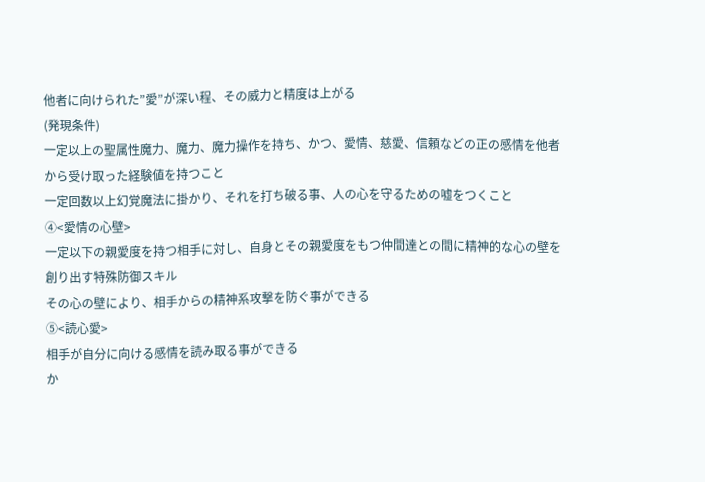他者に向けられた”愛”が深い程、その威力と精度は上がる
(発現条件)
一定以上の聖属性魔力、魔力、魔力操作を持ち、かつ、愛情、慈愛、信頼などの正の感情を他者から受け取った経験値を持つこと
一定回数以上幻覚魔法に掛かり、それを打ち破る事、人の心を守るための嘘をつくこと
④<愛情の心壁>
一定以下の親愛度を持つ相手に対し、自身とその親愛度をもつ仲間達との間に精神的な心の壁を創り出す特殊防御スキル
その心の壁により、相手からの精神系攻撃を防ぐ事ができる
⑤<読心愛>
相手が自分に向ける感情を読み取る事ができる
か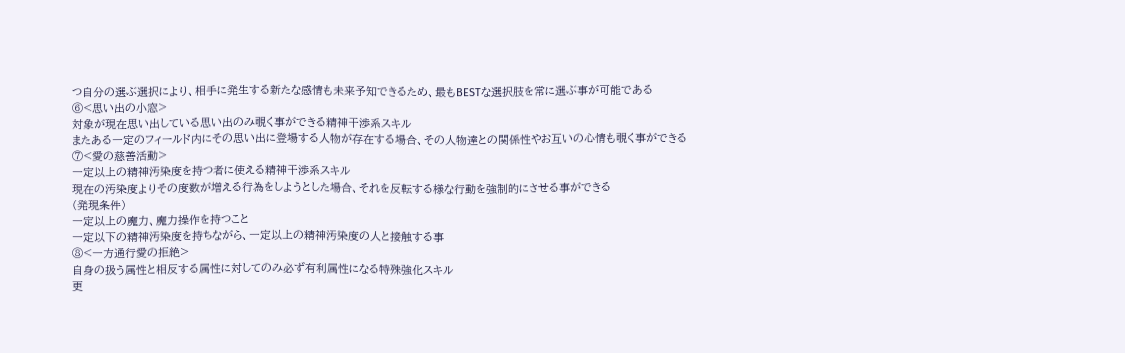つ自分の選ぶ選択により、相手に発生する新たな感情も未来予知できるため、最もBESTな選択肢を常に選ぶ事が可能である
⑥<思い出の小窓>
対象が現在思い出している思い出のみ覗く事ができる精神干渉系スキル
またある一定のフィールド内にその思い出に登場する人物が存在する場合、その人物達との関係性やお互いの心情も覗く事ができる
⑦<愛の慈善活動>
一定以上の精神汚染度を持つ者に使える精神干渉系スキル
現在の汚染度よりその度数が増える行為をしようとした場合、それを反転する様な行動を強制的にさせる事ができる
(発現条件)
一定以上の魔力、魔力操作を持つこと
一定以下の精神汚染度を持ちながら、一定以上の精神汚染度の人と接触する事
⑧<一方通行愛の拒絶>
自身の扱う属性と相反する属性に対してのみ必ず有利属性になる特殊強化スキル
更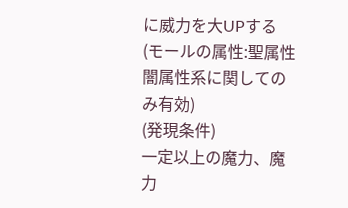に威力を大UPする
(モールの属性:聖属性 闇属性系に関してのみ有効)
(発現条件)
一定以上の魔力、魔力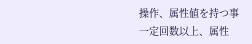操作、属性値を持つ事
一定回数以上、属性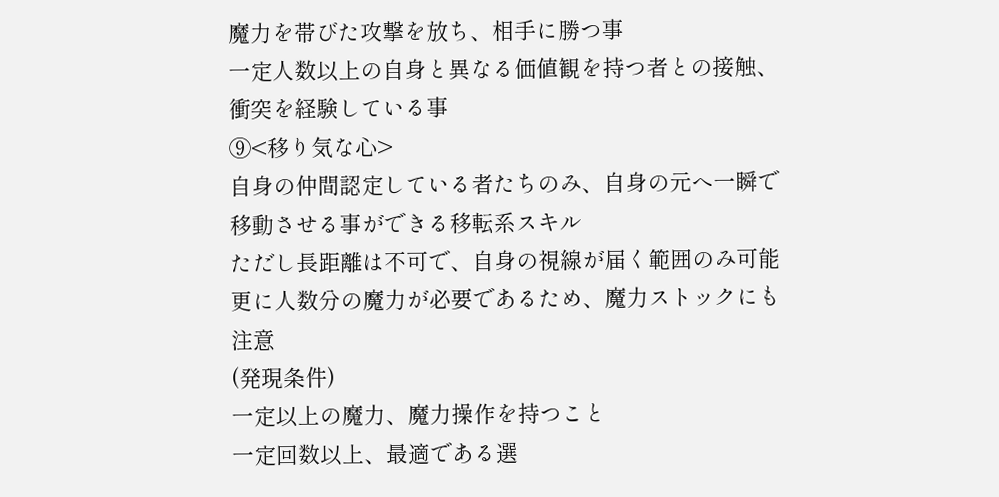魔力を帯びた攻撃を放ち、相手に勝つ事
一定人数以上の自身と異なる価値観を持つ者との接触、衝突を経験している事
⑨<移り気な心>
自身の仲間認定している者たちのみ、自身の元へ一瞬で移動させる事ができる移転系スキル
ただし長距離は不可で、自身の視線が届く範囲のみ可能
更に人数分の魔力が必要であるため、魔力ストックにも注意
(発現条件)
一定以上の魔力、魔力操作を持つこと
一定回数以上、最適である選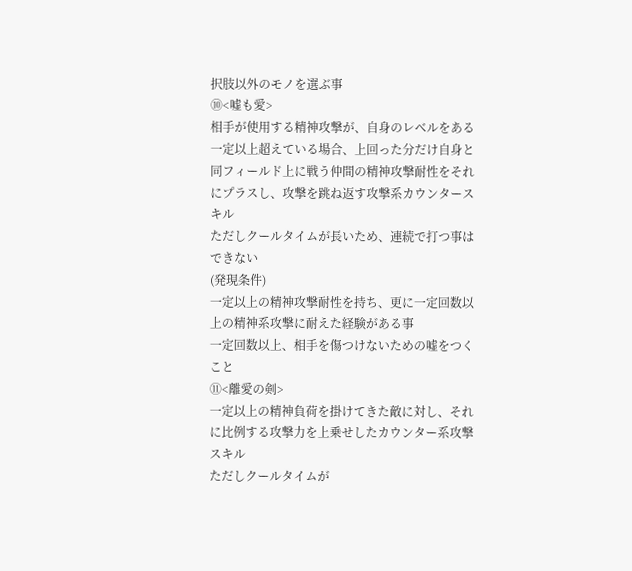択肢以外のモノを選ぶ事
⑩<嘘も愛>
相手が使用する精神攻撃が、自身のレベルをある一定以上超えている場合、上回った分だけ自身と同フィールド上に戦う仲間の精神攻撃耐性をそれにプラスし、攻撃を跳ね返す攻撃系カウンタースキル
ただしクールタイムが長いため、連続で打つ事はできない
(発現条件)
一定以上の精神攻撃耐性を持ち、更に一定回数以上の精神系攻撃に耐えた経験がある事
一定回数以上、相手を傷つけないための嘘をつくこと
⑪<離愛の剣>
一定以上の精神負荷を掛けてきた敵に対し、それに比例する攻撃力を上乗せしたカウンター系攻撃スキル
ただしクールタイムが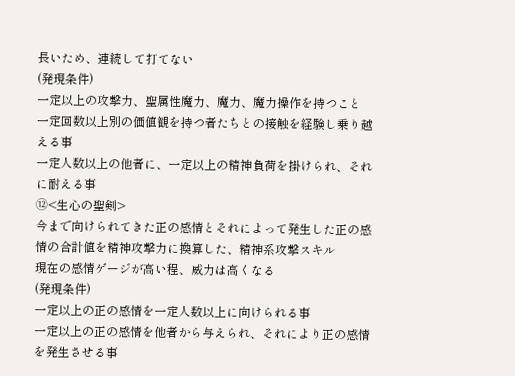長いため、連続して打てない
(発現条件)
一定以上の攻撃力、聖属性魔力、魔力、魔力操作を持つこと
一定回数以上別の価値観を持つ者たちとの接触を経験し乗り越える事
一定人数以上の他者に、一定以上の精神負荷を掛けられ、それに耐える事
⑫<生心の聖剣>
今まで向けられてきた正の感情とそれによって発生した正の感情の合計値を精神攻撃力に換算した、精神系攻撃スキル
現在の感情ゲージが高い程、威力は高くなる
(発現条件)
一定以上の正の感情を一定人数以上に向けられる事
一定以上の正の感情を他者から与えられ、それにより正の感情を発生させる事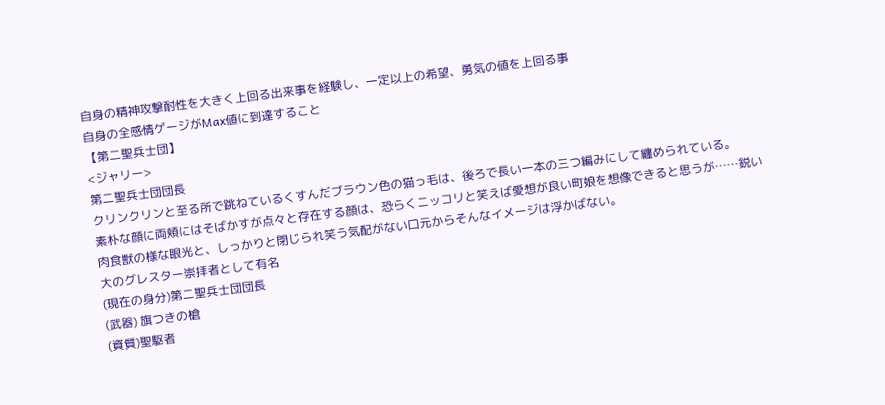自身の精神攻撃耐性を大きく上回る出来事を経験し、一定以上の希望、勇気の値を上回る事
自身の全感情ゲージがMax値に到達すること
【第二聖兵士団】
<ジャリー>
第二聖兵士団団長
クリンクリンと至る所で跳ねているくすんだブラウン色の猫っ毛は、後ろで長い一本の三つ編みにして纏められている。
素朴な顔に両頬にはそばかすが点々と存在する顔は、恐らくニッコリと笑えば愛想が良い町娘を想像できると思うが……鋭い肉食獣の様な眼光と、しっかりと閉じられ笑う気配がない口元からそんなイメージは浮かばない。
大のグレスター崇拝者として有名
(現在の身分)第二聖兵士団団長
(武器) 旗つきの槍
(資質)聖駆者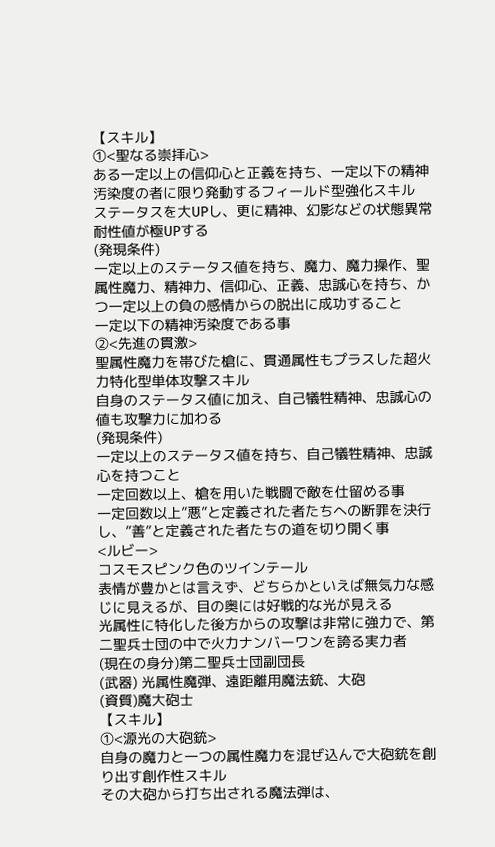【スキル】
①<聖なる崇拝心>
ある一定以上の信仰心と正義を持ち、一定以下の精神汚染度の者に限り発動するフィールド型強化スキル
ステータスを大UPし、更に精神、幻影などの状態異常耐性値が極UPする
(発現条件)
一定以上のステータス値を持ち、魔力、魔力操作、聖属性魔力、精神力、信仰心、正義、忠誠心を持ち、かつ一定以上の負の感情からの脱出に成功すること
一定以下の精神汚染度である事
②<先進の貫激>
聖属性魔力を帯びた槍に、貫通属性もプラスした超火力特化型単体攻撃スキル
自身のステータス値に加え、自己犠牲精神、忠誠心の値も攻撃力に加わる
(発現条件)
一定以上のステータス値を持ち、自己犠牲精神、忠誠心を持つこと
一定回数以上、槍を用いた戦闘で敵を仕留める事
一定回数以上”悪”と定義された者たちへの断罪を決行し、”善”と定義された者たちの道を切り開く事
<ルビー>
コスモスピンク色のツインテール
表情が豊かとは言えず、どちらかといえば無気力な感じに見えるが、目の奥には好戦的な光が見える
光属性に特化した後方からの攻撃は非常に強力で、第二聖兵士団の中で火力ナンバーワンを誇る実力者
(現在の身分)第二聖兵士団副団長
(武器) 光属性魔弾、遠距離用魔法銃、大砲
(資質)魔大砲士
【スキル】
①<源光の大砲銃>
自身の魔力と一つの属性魔力を混ぜ込んで大砲銃を創り出す創作性スキル
その大砲から打ち出される魔法弾は、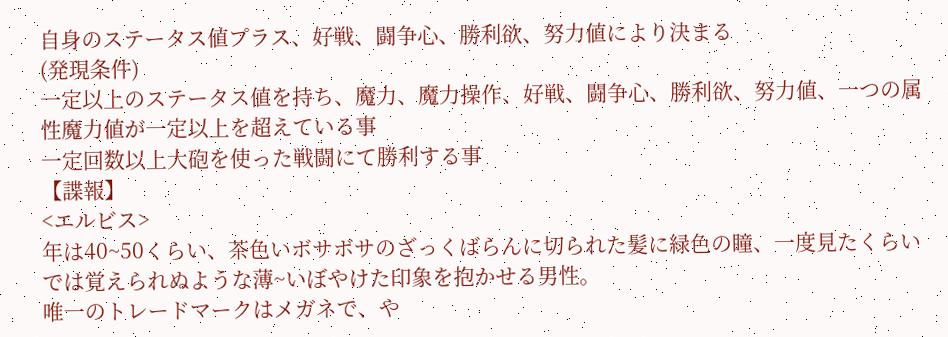自身のステータス値プラス、好戦、闘争心、勝利欲、努力値により決まる
(発現条件)
一定以上のステータス値を持ち、魔力、魔力操作、好戦、闘争心、勝利欲、努力値、一つの属性魔力値が一定以上を超えている事
一定回数以上大砲を使った戦闘にて勝利する事
【諜報】
<エルビス>
年は40~50くらい、茶色いボサボサのざっくばらんに切られた髪に緑色の瞳、一度見たくらいでは覚えられぬような薄~いぼやけた印象を抱かせる男性。
唯一のトレードマークはメガネで、や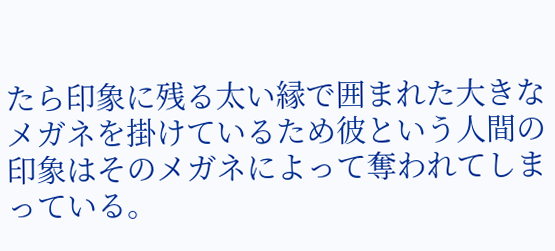たら印象に残る太い縁で囲まれた大きなメガネを掛けているため彼という人間の印象はそのメガネによって奪われてしまっている。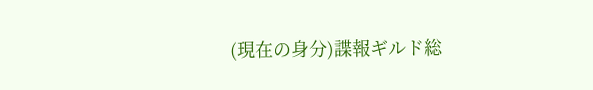(現在の身分)諜報ギルド総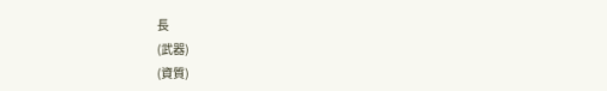長
(武器)
(資質)